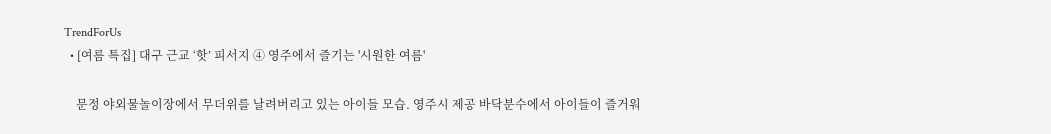TrendForUs
  • [여름 특집] 대구 근교 ‘핫’ 피서지 ④ 영주에서 즐기는 '시원한 여름'

    문정 야외물놀이장에서 무더위를 날려버리고 있는 아이들 모습. 영주시 제공 바닥분수에서 아이들이 즐거워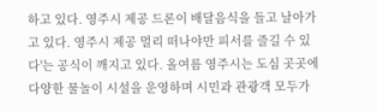하고 있다. 영주시 제공 드론이 배달음식을 들고 날아가고 있다. 영주시 제공 멀리 떠나야만 피서를 즐길 수 있다'는 공식이 깨지고 있다. 올여름 영주시는 도심 곳곳에 다양한 물놀이 시설을 운영하며 시민과 관광객 모두가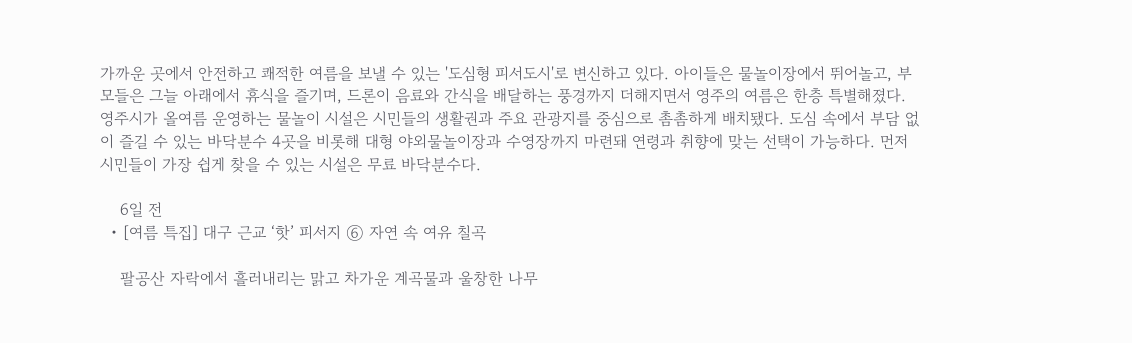가까운 곳에서 안전하고 쾌적한 여름을 보낼 수 있는 '도심형 피서도시'로 변신하고 있다. 아이들은 물놀이장에서 뛰어놀고, 부모들은 그늘 아래에서 휴식을 즐기며, 드론이 음료와 간식을 배달하는 풍경까지 더해지면서 영주의 여름은 한층 특별해졌다. 영주시가 올여름 운영하는 물놀이 시설은 시민들의 생활권과 주요 관광지를 중심으로 촘촘하게 배치됐다. 도심 속에서 부담 없이 즐길 수 있는 바닥분수 4곳을 비롯해 대형 야외물놀이장과 수영장까지 마련돼 연령과 취향에 맞는 선택이 가능하다. 먼저 시민들이 가장 쉽게 찾을 수 있는 시설은 무료 바닥분수다.

    6일 전
  • [여름 특집] 대구 근교 ‘핫’ 피서지 ⑥ 자연 속 여유 칠곡

    팔공산 자락에서 흘러내리는 맑고 차가운 계곡물과 울창한 나무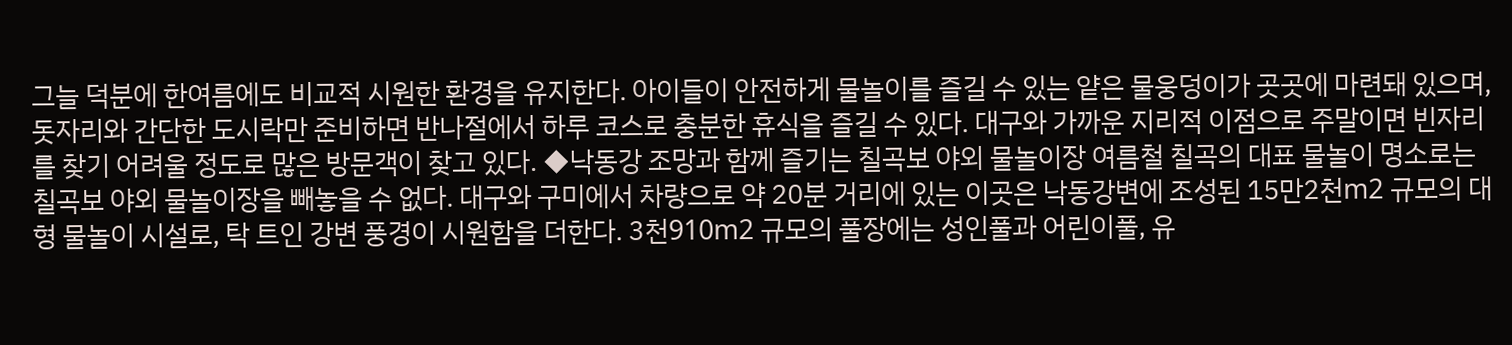그늘 덕분에 한여름에도 비교적 시원한 환경을 유지한다. 아이들이 안전하게 물놀이를 즐길 수 있는 얕은 물웅덩이가 곳곳에 마련돼 있으며, 돗자리와 간단한 도시락만 준비하면 반나절에서 하루 코스로 충분한 휴식을 즐길 수 있다. 대구와 가까운 지리적 이점으로 주말이면 빈자리를 찾기 어려울 정도로 많은 방문객이 찾고 있다. ◆낙동강 조망과 함께 즐기는 칠곡보 야외 물놀이장 여름철 칠곡의 대표 물놀이 명소로는 칠곡보 야외 물놀이장을 빼놓을 수 없다. 대구와 구미에서 차량으로 약 20분 거리에 있는 이곳은 낙동강변에 조성된 15만2천m2 규모의 대형 물놀이 시설로, 탁 트인 강변 풍경이 시원함을 더한다. 3천910m2 규모의 풀장에는 성인풀과 어린이풀, 유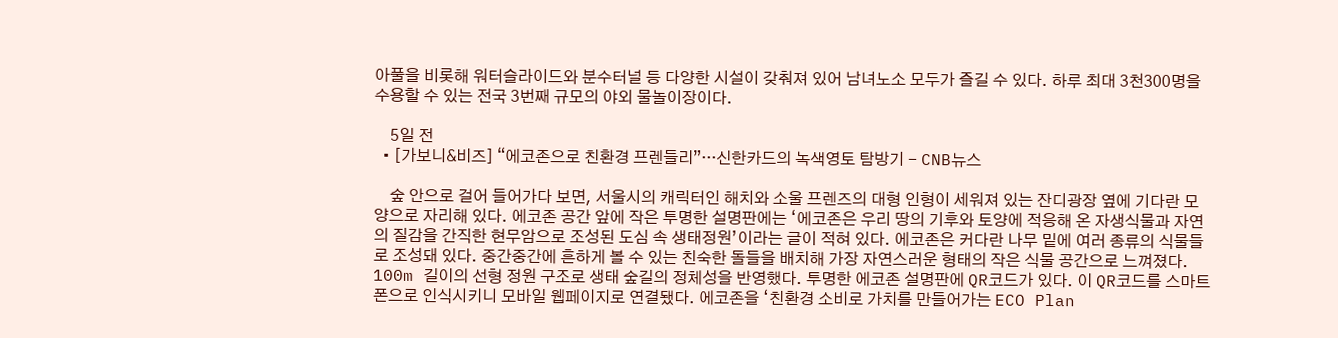아풀을 비롯해 워터슬라이드와 분수터널 등 다양한 시설이 갖춰져 있어 남녀노소 모두가 즐길 수 있다. 하루 최대 3천300명을 수용할 수 있는 전국 3번째 규모의 야외 물놀이장이다.

    5일 전
  • [가보니&비즈] “에코존으로 친환경 프렌들리”···신한카드의 녹색영토 탐방기 - CNB뉴스

    숲 안으로 걸어 들어가다 보면, 서울시의 캐릭터인 해치와 소울 프렌즈의 대형 인형이 세워져 있는 잔디광장 옆에 기다란 모양으로 자리해 있다. 에코존 공간 앞에 작은 투명한 설명판에는 ‘에코존은 우리 땅의 기후와 토양에 적응해 온 자생식물과 자연의 질감을 간직한 현무암으로 조성된 도심 속 생태정원’이라는 글이 적혀 있다. 에코존은 커다란 나무 밑에 여러 종류의 식물들로 조성돼 있다. 중간중간에 흔하게 볼 수 있는 친숙한 돌들을 배치해 가장 자연스러운 형태의 작은 식물 공간으로 느껴졌다. 100m 길이의 선형 정원 구조로 생태 숲길의 정체성을 반영했다. 투명한 에코존 설명판에 QR코드가 있다. 이 QR코드를 스마트폰으로 인식시키니 모바일 웹페이지로 연결됐다. 에코존을 ‘친환경 소비로 가치를 만들어가는 ECO Plan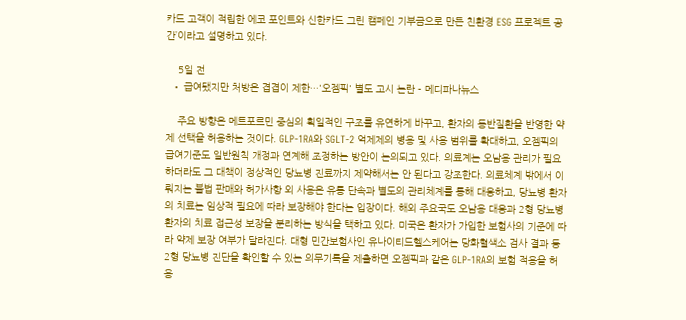카드 고객이 적립한 에코 포인트와 신한카드 그린 캠페인 기부금으로 만든 친환경 ESG 프로젝트 공간’이라고 설명하고 있다.

    5일 전
  • 급여됐지만 처방은 겹겹이 제한…'오젬픽' 별도 고시 논란 - 메디파나뉴스

    주요 방향은 메트포르민 중심의 획일적인 구조를 유연하게 바꾸고, 환자의 동반질환을 반영한 약제 선택을 허용하는 것이다. GLP-1RA와 SGLT-2 억제제의 병용 및 사용 범위를 확대하고, 오젬픽의 급여기준도 일반원칙 개정과 연계해 조정하는 방안이 논의되고 있다. 의료계는 오남용 관리가 필요하더라도 그 대책이 정상적인 당뇨병 진료까지 제약해서는 안 된다고 강조한다. 의료체계 밖에서 이뤄지는 불법 판매와 허가사항 외 사용은 유통 단속과 별도의 관리체계를 통해 대응하고, 당뇨병 환자의 치료는 임상적 필요에 따라 보장해야 한다는 입장이다. 해외 주요국도 오남용 대응과 2형 당뇨병 환자의 치료 접근성 보장을 분리하는 방식을 택하고 있다. 미국은 환자가 가입한 보험사의 기준에 따라 약제 보장 여부가 달라진다. 대형 민간보험사인 유나이티드헬스케어는 당화혈색소 검사 결과 등 2형 당뇨병 진단을 확인할 수 있는 의무기록을 제출하면 오젬픽과 같은 GLP-1RA의 보험 적용을 허용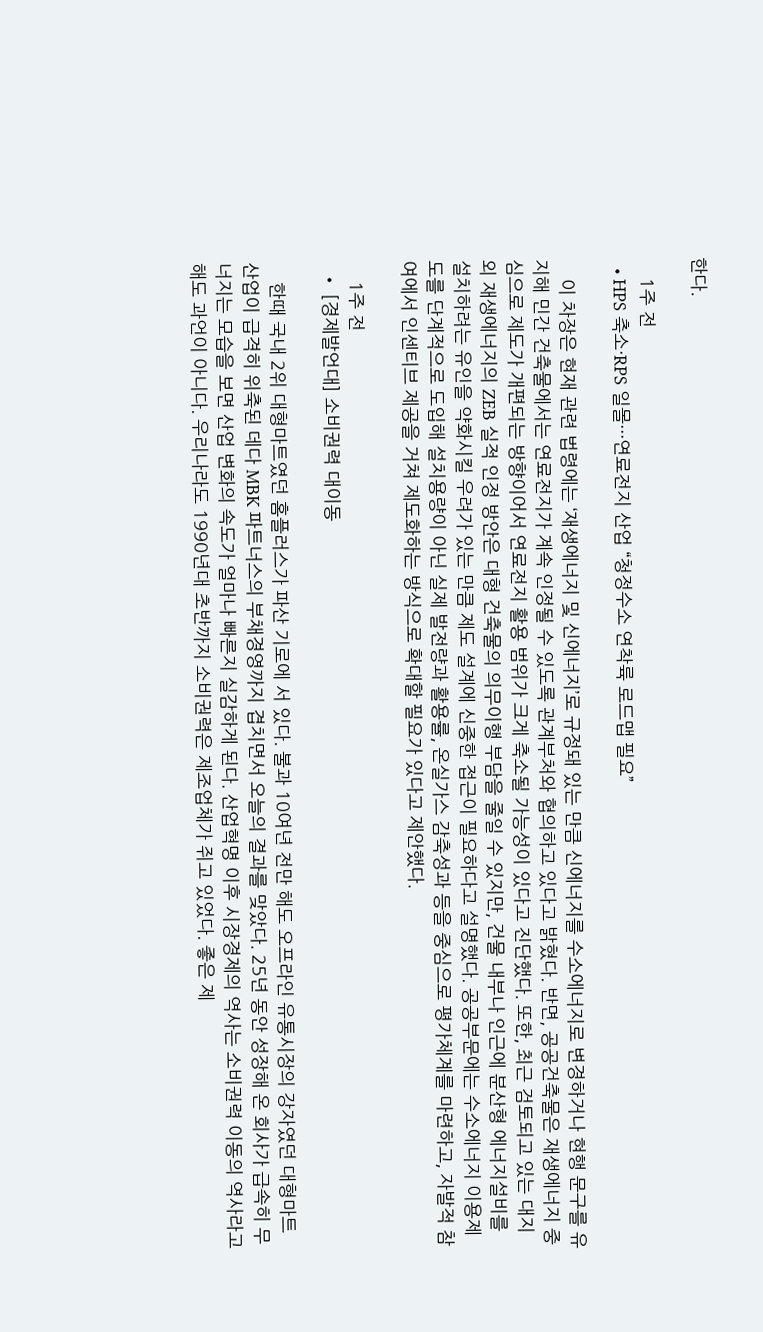한다.

    1주 전
  • HPS 축소·RPS 일몰···연료전지 산업 “청정수소 연착륙 로드맵 필요”

    이 차장은 현재 관련 법령에는 ‘재생에너지 및 신에너지’로 규정돼 있는 만큼 신에너지를 수소에너지로 변경하거나 현행 문구를 유지해 민간 건축물에서는 연료전지가 계속 인정될 수 있도록 관계부처와 협의하고 있다고 밝혔다. 반면, 공공건축물은 재생에너지 중심으로 제도가 개편되는 방향이어서 연료전지 활용 범위가 크게 축소될 가능성이 있다고 진단했다. 또한, 최근 검토되고 있는 대지 외 재생에너지의 ZEB 실적 인정 방안은 대형 건축물의 의무이행 부담을 줄일 수 있지만, 건물 내부나 인근에 분산형 에너지설비를 설치하려는 유인을 약화시킬 우려가 있는 만큼 제도 설계에 신중한 접근이 필요하다고 설명했다. 공공부문에는 수소에너지 이용제도를 단계적으로 도입해 설치용량이 아닌 실제 발전량과 활용률, 온실가스 감축성과 등을 중심으로 평가체계를 마련하고, 자발적 참여에서 인센티브 제공을 거쳐 제도화하는 방식으로 확대할 필요가 있다고 제안했다.

    1주 전
  • [경제발언대] 소비권력 대이동

    한때 국내 2위 대형마트였던 홈플러스가 파산 기로에 서 있다. 불과 10여년 전만 해도 오프라인 유통시장의 강자였던 대형마트 산업이 급격히 위축된 데다 MBK 파트너스의 부채경영까지 겹치면서 오늘의 결과를 맞았다. 25년 동안 성장해 온 회사가 급속히 무너지는 모습을 보면 산업 변화의 속도가 얼마나 빠른지 실감하게 된다. 산업혁명 이후 시장경제의 역사는 소비권력 이동의 역사라고 해도 과언이 아니다. 우리나라도 1990년대 초반까지 소비권력은 제조업체가 쥐고 있었다. 좋은 제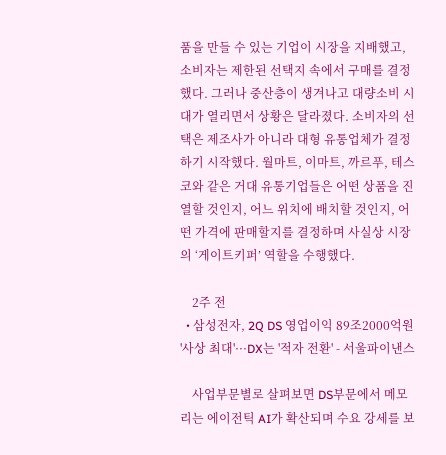품을 만들 수 있는 기업이 시장을 지배했고, 소비자는 제한된 선택지 속에서 구매를 결정했다. 그러나 중산층이 생겨나고 대량소비 시대가 열리면서 상황은 달라졌다. 소비자의 선택은 제조사가 아니라 대형 유통업체가 결정하기 시작했다. 월마트, 이마트, 까르푸, 테스코와 같은 거대 유통기업들은 어떤 상품을 진열할 것인지, 어느 위치에 배치할 것인지, 어떤 가격에 판매할지를 결정하며 사실상 시장의 ‘게이트키퍼’ 역할을 수행했다.

    2주 전
  • 삼성전자, 2Q DS 영업이익 89조2000억원 '사상 최대'···DX는 '적자 전환' - 서울파이낸스

    사업부문별로 살펴보면 DS부문에서 메모리는 에이전틱 AI가 확산되며 수요 강세를 보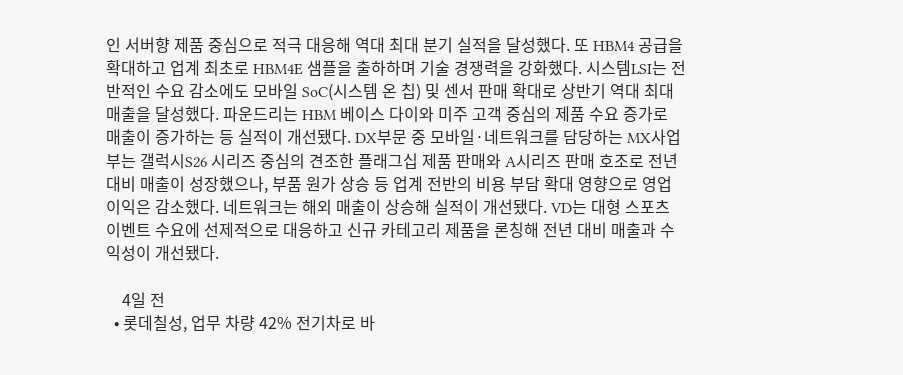인 서버향 제품 중심으로 적극 대응해 역대 최대 분기 실적을 달성했다. 또 HBM4 공급을 확대하고 업계 최초로 HBM4E 샘플을 출하하며 기술 경쟁력을 강화했다. 시스템LSI는 전반적인 수요 감소에도 모바일 SoC(시스템 온 칩) 및 센서 판매 확대로 상반기 역대 최대 매출을 달성했다. 파운드리는 HBM 베이스 다이와 미주 고객 중심의 제품 수요 증가로 매출이 증가하는 등 실적이 개선됐다. DX부문 중 모바일·네트워크를 담당하는 MX사업부는 갤럭시S26 시리즈 중심의 견조한 플래그십 제품 판매와 A시리즈 판매 호조로 전년대비 매출이 성장했으나, 부품 원가 상승 등 업계 전반의 비용 부담 확대 영향으로 영업이익은 감소했다. 네트워크는 해외 매출이 상승해 실적이 개선됐다. VD는 대형 스포츠 이벤트 수요에 선제적으로 대응하고 신규 카테고리 제품을 론칭해 전년 대비 매출과 수익성이 개선됐다.

    4일 전
  • 롯데칠성, 업무 차량 42% 전기차로 바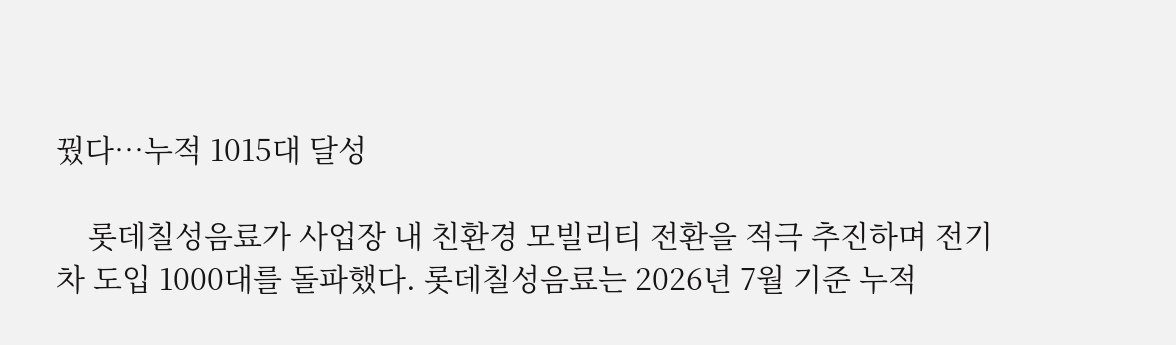꿨다…누적 1015대 달성

    롯데칠성음료가 사업장 내 친환경 모빌리티 전환을 적극 추진하며 전기차 도입 1000대를 돌파했다. 롯데칠성음료는 2026년 7월 기준 누적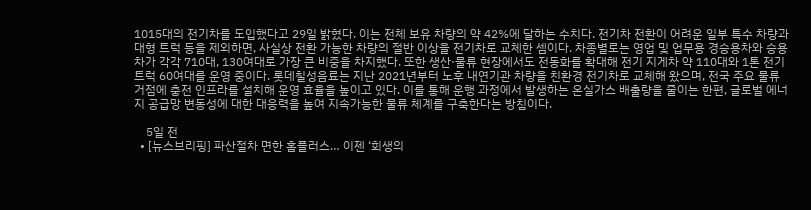1015대의 전기차를 도입했다고 29일 밝혔다. 이는 전체 보유 차량의 약 42%에 달하는 수치다. 전기차 전환이 어려운 일부 특수 차량과 대형 트럭 등을 제외하면, 사실상 전환 가능한 차량의 절반 이상을 전기차로 교체한 셈이다. 차종별로는 영업 및 업무용 경승용차와 승용차가 각각 710대, 130여대로 가장 큰 비중을 차지했다. 또한 생산·물류 현장에서도 전동화를 확대해 전기 지게차 약 110대와 1톤 전기 트럭 60여대를 운영 중이다. 롯데칠성음료는 지난 2021년부터 노후 내연기관 차량을 친환경 전기차로 교체해 왔으며, 전국 주요 물류 거점에 충전 인프라를 설치해 운영 효율을 높이고 있다. 이를 통해 운행 과정에서 발생하는 온실가스 배출량을 줄이는 한편, 글로벌 에너지 공급망 변동성에 대한 대응력을 높여 지속가능한 물류 체계를 구축한다는 방침이다.

    5일 전
  • [뉴스브리핑] 파산절차 면한 홈플러스… 이젠 ‘회생의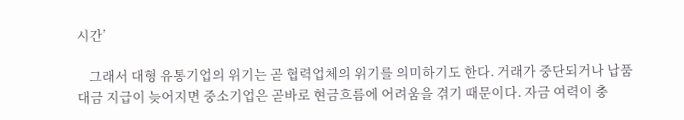시간’

    그래서 대형 유통기업의 위기는 곧 협력업체의 위기를 의미하기도 한다. 거래가 중단되거나 납품 대금 지급이 늦어지면 중소기업은 곧바로 현금흐름에 어려움을 겪기 때문이다. 자금 여력이 충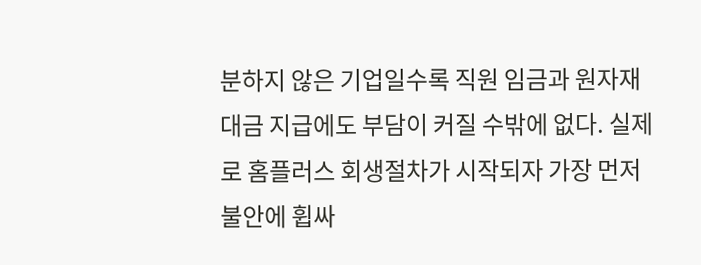분하지 않은 기업일수록 직원 임금과 원자재 대금 지급에도 부담이 커질 수밖에 없다. 실제로 홈플러스 회생절차가 시작되자 가장 먼저 불안에 휩싸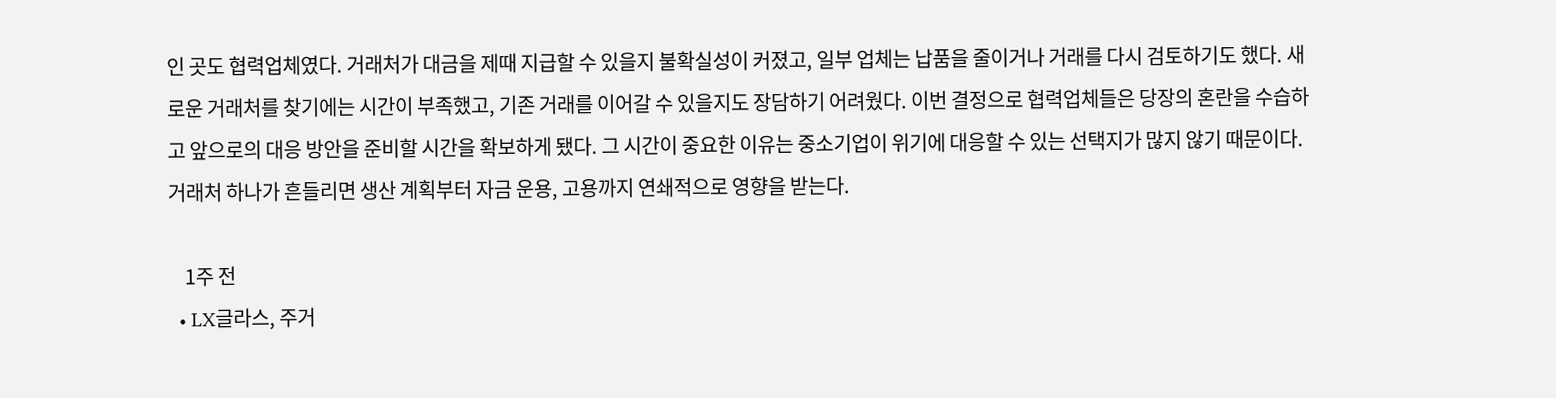인 곳도 협력업체였다. 거래처가 대금을 제때 지급할 수 있을지 불확실성이 커졌고, 일부 업체는 납품을 줄이거나 거래를 다시 검토하기도 했다. 새로운 거래처를 찾기에는 시간이 부족했고, 기존 거래를 이어갈 수 있을지도 장담하기 어려웠다. 이번 결정으로 협력업체들은 당장의 혼란을 수습하고 앞으로의 대응 방안을 준비할 시간을 확보하게 됐다. 그 시간이 중요한 이유는 중소기업이 위기에 대응할 수 있는 선택지가 많지 않기 때문이다. 거래처 하나가 흔들리면 생산 계획부터 자금 운용, 고용까지 연쇄적으로 영향을 받는다.

    1주 전
  • LX글라스, 주거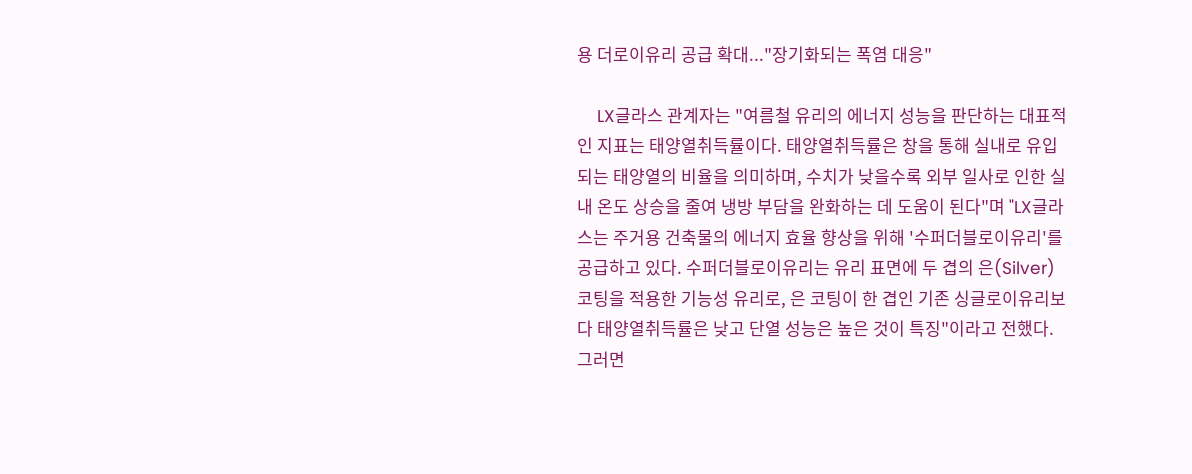용 더로이유리 공급 확대..."장기화되는 폭염 대응"

    LX글라스 관계자는 "여름철 유리의 에너지 성능을 판단하는 대표적인 지표는 태양열취득률이다. 태양열취득률은 창을 통해 실내로 유입되는 태양열의 비율을 의미하며, 수치가 낮을수록 외부 일사로 인한 실내 온도 상승을 줄여 냉방 부담을 완화하는 데 도움이 된다"며 "LX글라스는 주거용 건축물의 에너지 효율 향상을 위해 '수퍼더블로이유리'를 공급하고 있다. 수퍼더블로이유리는 유리 표면에 두 겹의 은(Silver) 코팅을 적용한 기능성 유리로, 은 코팅이 한 겹인 기존 싱글로이유리보다 태양열취득률은 낮고 단열 성능은 높은 것이 특징"이라고 전했다. 그러면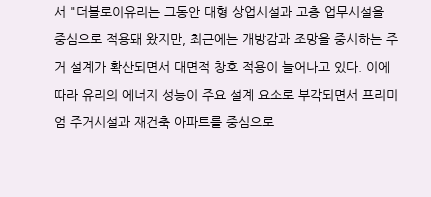서 "더블로이유리는 그동안 대형 상업시설과 고층 업무시설을 중심으로 적용돼 왔지만, 최근에는 개방감과 조망을 중시하는 주거 설계가 확산되면서 대면적 창호 적용이 늘어나고 있다. 이에 따라 유리의 에너지 성능이 주요 설계 요소로 부각되면서 프리미엄 주거시설과 재건축 아파트를 중심으로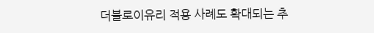더블로이유리 적용 사례도 확대되는 추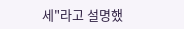세"라고 설명했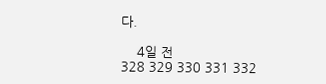다.

    4일 전
328 329 330 331 332